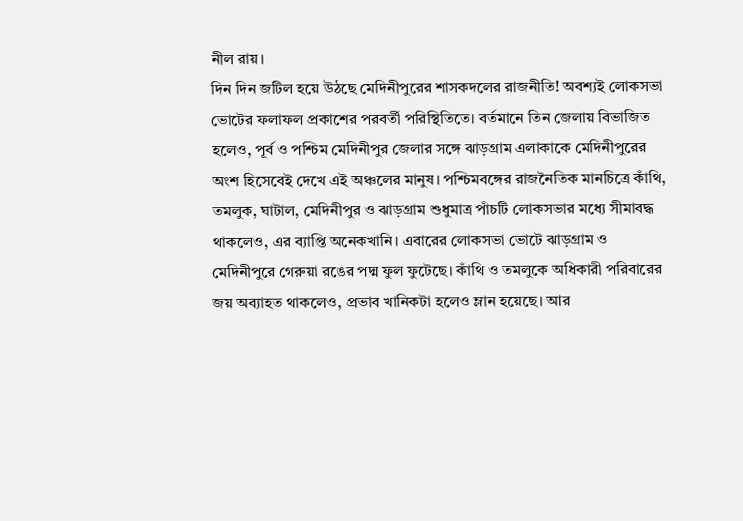নীল রায়।
দিন দিন জটিল হয়ে উঠছে মেদিনীপুরের শাসকদলের রাজনীতি! অবশ্যই লোকসভা ভোটের ফলাফল প্রকাশের পরবর্তী পরিস্থিতিতে। বর্তমানে তিন জেলায় বিভাজিত হলেও, পূর্ব ও পশ্চিম মেদিনীপুর জেলার সঙ্গে ঝাড়গ্রাম এলাকাকে মেদিনীপুরের অংশ হিসেবেই দেখে এই অঞ্চলের মানুষ। পশ্চিমবঙ্গের রাজনৈতিক মানচিত্রে কাঁথি, তমলুক, ঘাটাল, মেদিনীপুর ও ঝাড়গ্রাম শুধুমাত্র পাঁচটি লোকসভার মধ্যে সীমাবদ্ধ থাকলেও, এর ব্যাপ্তি অনেকখানি। এবারের লোকসভা ভোটে ঝাড়গ্রাম ও মেদিনীপুরে গেরুয়া রঙের পদ্ম ফুল ফুটেছে। কাঁথি ও তমলুকে অধিকারী পরিবারের জয় অব্যাহত থাকলেও, প্রভাব খানিকটা হলেও ম্লান হয়েছে। আর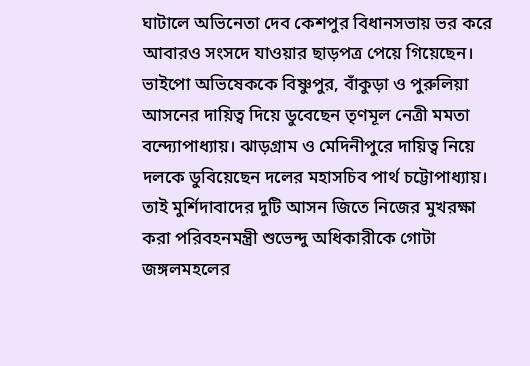ঘাটালে অভিনেতা দেব কেশপুর বিধানসভায় ভর করে আবারও সংসদে যাওয়ার ছাড়পত্র পেয়ে গিয়েছেন। ভাইপো অভিষেককে বিষ্ণুপুর, বাঁকুড়া ও পুরুলিয়া আসনের দায়িত্ব দিয়ে ডুবেছেন তৃণমূল নেত্রী মমতা বন্দ্যোপাধ্যায়। ঝাড়গ্রাম ও মেদিনীপুরে দায়িত্ব নিয়ে দলকে ডুবিয়েছেন দলের মহাসচিব পার্থ চট্টোপাধ্যায়। তাই মুর্শিদাবাদের দুটি আসন জিতে নিজের মুখরক্ষা করা পরিবহনমন্ত্রী শুভেন্দু অধিকারীকে গোটা জঙ্গলমহলের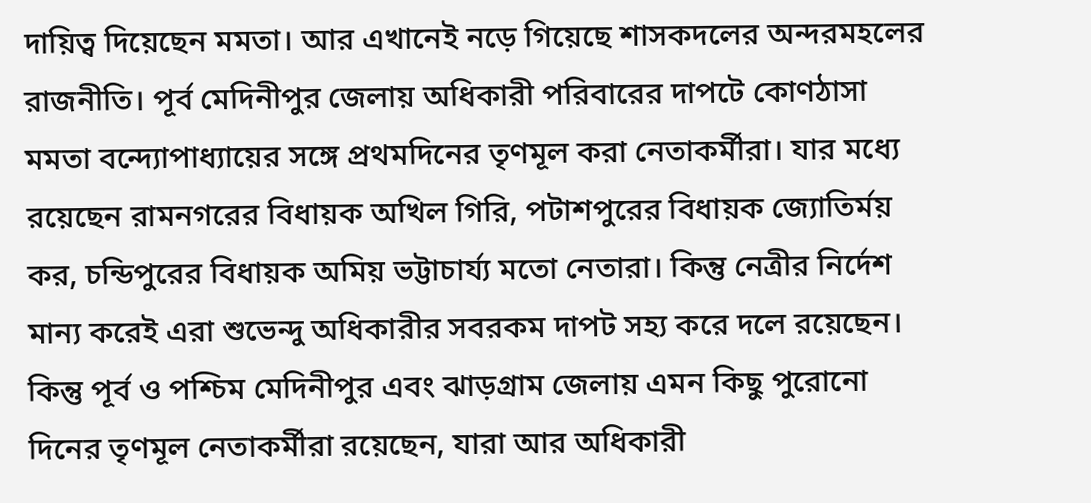দায়িত্ব দিয়েছেন মমতা। আর এখানেই নড়ে গিয়েছে শাসকদলের অন্দরমহলের রাজনীতি। পূর্ব মেদিনীপুর জেলায় অধিকারী পরিবারের দাপটে কোণঠাসা মমতা বন্দ্যোপাধ্যায়ের সঙ্গে প্রথমদিনের তৃণমূল করা নেতাকর্মীরা। যার মধ্যে রয়েছেন রামনগরের বিধায়ক অখিল গিরি, পটাশপুরের বিধায়ক জ্যোতির্ময় কর, চন্ডিপুরের বিধায়ক অমিয় ভট্টাচার্য্য মতো নেতারা। কিন্তু নেত্রীর নির্দেশ মান্য করেই এরা শুভেন্দু অধিকারীর সবরকম দাপট সহ্য করে দলে রয়েছেন। কিন্তু পূর্ব ও পশ্চিম মেদিনীপুর এবং ঝাড়গ্রাম জেলায় এমন কিছু পুরোনো দিনের তৃণমূল নেতাকর্মীরা রয়েছেন, যারা আর অধিকারী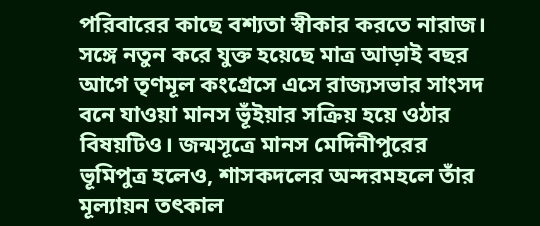পরিবারের কাছে বশ্যতা স্বীকার করতে নারাজ। সঙ্গে নতুন করে যুক্ত হয়েছে মাত্র আড়াই বছর আগে তৃণমূল কংগ্রেসে এসে রাজ্যসভার সাংসদ বনে যাওয়া মানস ভূঁইয়ার সক্রিয় হয়ে ওঠার বিষয়টিও। জন্মসূত্রে মানস মেদিনীপুরের ভূমিপুত্র হলেও, শাসকদলের অন্দরমহলে তাঁর মূল্যায়ন তৎকাল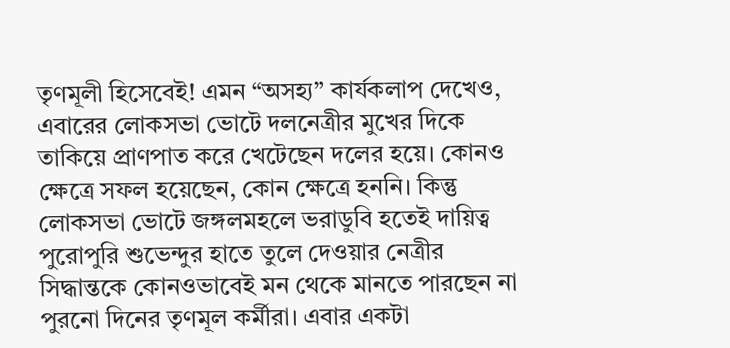তৃণমূলী হিসেবেই! এমন “অসহ্য” কার্যকলাপ দেখেও, এবারের লোকসভা ভোটে দলনেত্রীর মুখের দিকে তাকিয়ে প্রাণপাত করে খেটেছেন দলের হয়ে। কোনও ক্ষেত্রে সফল হয়েছেন, কোন ক্ষেত্রে হননি। কিন্তু লোকসভা ভোটে জঙ্গলমহলে ভরাডুবি হতেই দায়িত্ব পুরোপুরি শুভেন্দুর হাতে তুলে দেওয়ার নেত্রীর সিদ্ধান্তকে কোনওভাবেই মন থেকে মানতে পারছেন না পুরনো দিনের তৃণমূল কর্মীরা। এবার একটা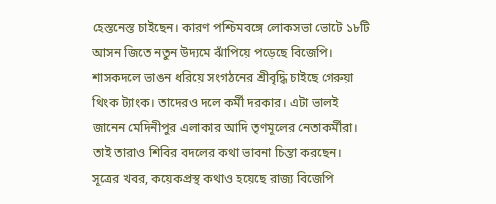হেস্তনেস্ত চাইছেন। কারণ পশ্চিমবঙ্গে লোকসভা ভোটে ১৮টি আসন জিতে নতুন উদ্যমে ঝাঁপিয়ে পড়েছে বিজেপি। শাসকদলে ভাঙন ধরিয়ে সংগঠনের শ্রীবৃদ্ধি চাইছে গেরুয়া থিংক ট্যাংক। তাদেরও দলে কর্মী দরকার। এটা ভালই জানেন মেদিনীপুর এলাকার আদি তৃণমূলের নেতাকর্মীরা। তাই তারাও শিবির বদলের কথা ভাবনা চিন্তা করছেন। সূত্রের খবর, কয়েকপ্রস্থ কথাও হয়েছে রাজ্য বিজেপি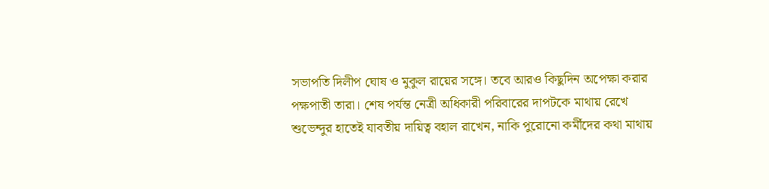সভাপতি দিলীপ ঘোষ ও মুকুল রায়ের সঙ্গে। তবে আরও কিছুদিন অপেক্ষা করার পক্ষপাতী তারা। শেষ পর্যন্ত নেত্রী অধিকারী পরিবারের দাপটকে মাথায় রেখে শুভেন্দুর হাতেই যাবতীয় দায়িত্ব বহাল রাখেন, নাকি পুরোনো কর্মীদের কথা মাথায়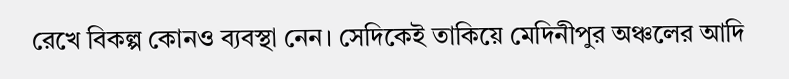রেখে বিকল্প কোনও ব্যবস্থা নেন। সেদিকেই তাকিয়ে মেদিনীপুর অঞ্চলের আদি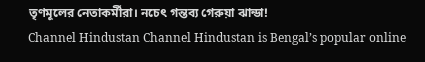তৃণমূলের নেতাকর্মীরা। নচেৎ গন্তব্য গেরুয়া ঝান্ডা!
Channel Hindustan Channel Hindustan is Bengal’s popular online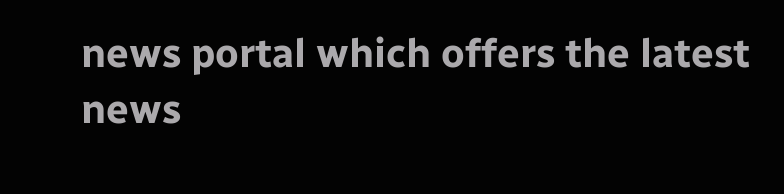news portal which offers the latest news